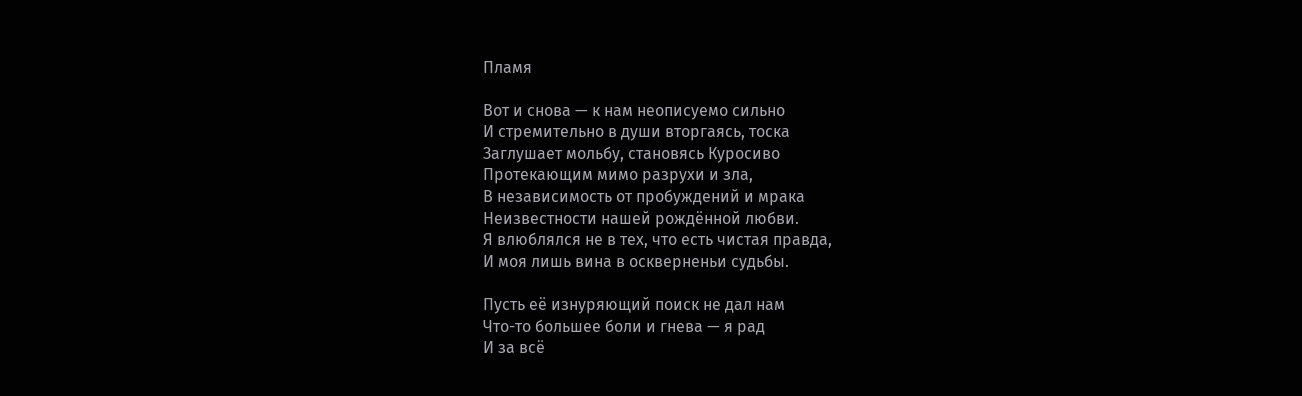Пламя

Вот и снова — к нам неописуемо сильно
И стремительно в души вторгаясь, тоска
Заглушает мольбу, становясь Куросиво
Протекающим мимо разрухи и зла,
В независимость от пробуждений и мрака
Неизвестности нашей рождённой любви.
Я влюблялся не в тех, что есть чистая правда,
И моя лишь вина в оскверненьи судьбы.

Пусть её изнуряющий поиск не дал нам
Что-то большее боли и гнева — я рад
И за всё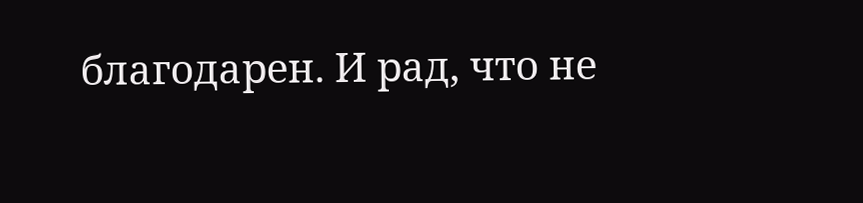благодарен. И рад, что не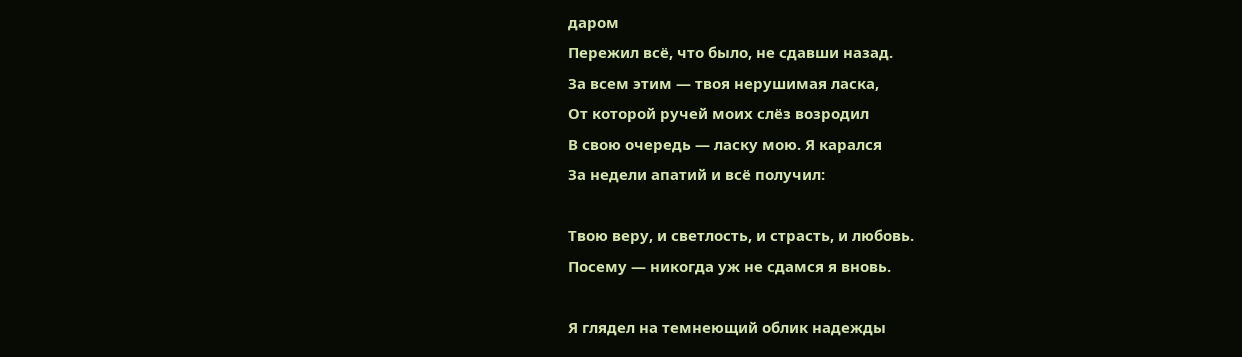даром
Пережил всё, что было, не сдавши назад.
За всем этим — твоя нерушимая ласка,
От которой ручей моих слёз возродил
В свою очередь — ласку мою. Я карался
За недели апатий и всё получил:

Твою веру, и светлость, и страсть, и любовь.
Посему — никогда уж не сдамся я вновь.

Я глядел на темнеющий облик надежды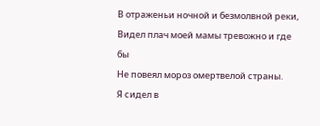В отраженьи ночной и безмолвной реки,
Видел плач моей мамы тревожно и где бы
Не повеял мороз омертвелой страны.
Я сидел в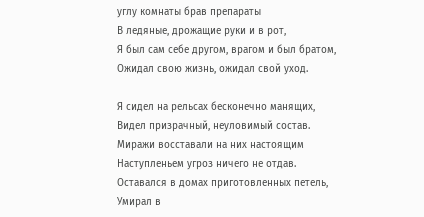углу комнаты брав препараты
В ледяные, дрожащие руки и в рот,
Я был сам себе другом, врагом и был братом,
Ожидал свою жизнь, ожидал свой уход.

Я сидел на рельсах бесконечно манящих,
Видел призрачный, неуловимый состав.
Миражи восставали на них настоящим
Наступленьем угроз ничего не отдав.
Оставался в домах приготовленных петель,
Умирал в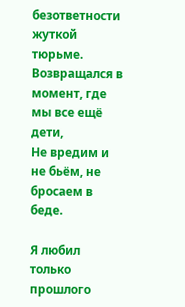безответности жуткой тюрьме.
Возвращался в момент, где мы все ещё дети,
Не вредим и не бьём, не бросаем в беде.

Я любил только прошлого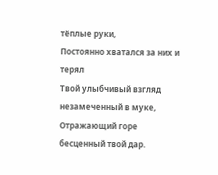тёплые руки,
Постоянно хватался за них и терял
Твой улыбчивый взгляд незамеченный в муке,
Отражающий горе бесценный твой дар.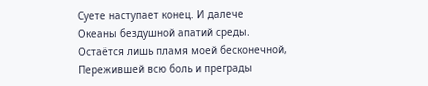Суете наступает конец. И далече
Океаны бездушной апатий среды.
Остаётся лишь пламя моей бесконечной,
Пережившей всю боль и преграды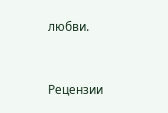любви.


Рецензии